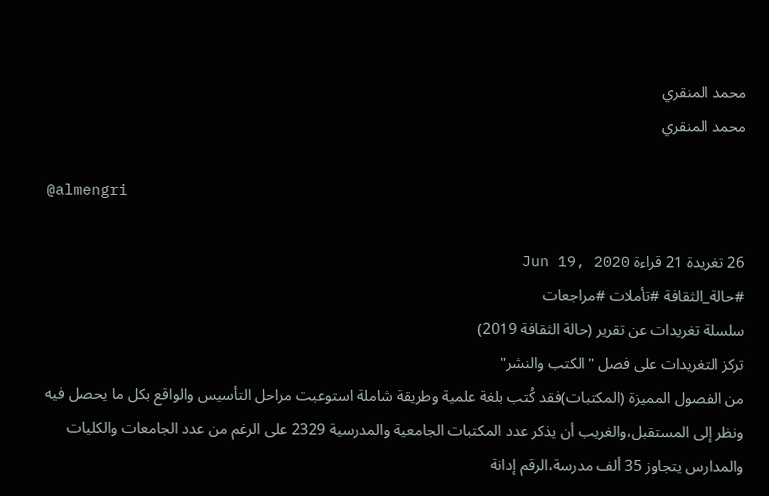محمد المنقري
محمد المنقري

@almengri

26 تغريدة 21 قراءة Jun 19, 2020
#حالة_الثقافة #تأملات #مراجعات
سلسلة تغريدات عن تقرير (حالة الثقافة 2019)
تركز التغريدات على فصل "الكتب والنشر"
من الفصول المميزة (المكتبات)فقد كُتب بلغة علمية وطريقة شاملة استوعبت مراحل التأسيس والواقع بكل ما يحصل فيه ونظر إلى المستقبل،والغريب أن يذكر عدد المكتبات الجامعية والمدرسية 2329 على الرغم من عدد الجامعات والكليات والمدارس يتجاوز 35 ألف مدرسة،الرقم إدانة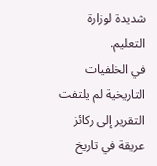شديدة لوزارة التعليم.
في الخلفيات التاريخية لم يلتفت التقرير إلى ركائز عريقة في تاريخ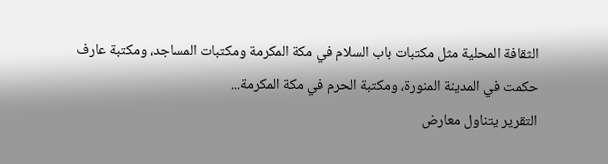الثقافة المحلية مثل مكتبات باب السلام في مكة المكرمة ومكتبات المساجد، ومكتبة عارف حكمت في المدينة المنورة، ومكتبة الحرم في مكة المكرمة...
التقرير يتناول معارض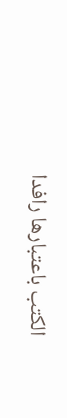الكتب باعتبارها رافدا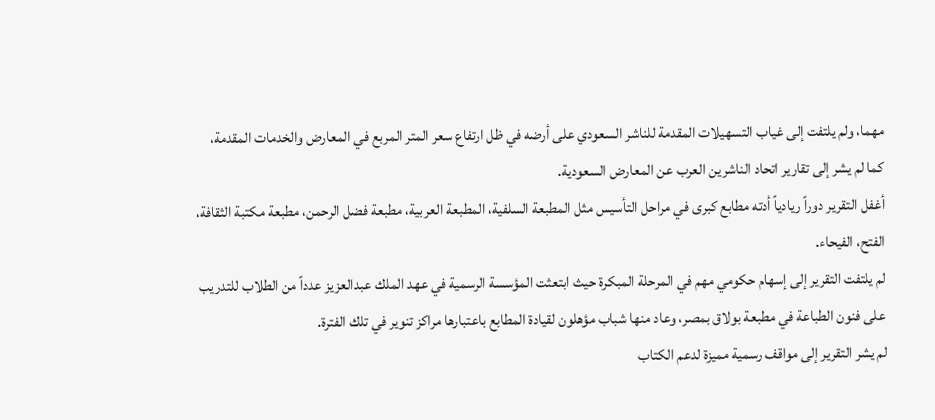مهما، ولم يلتفت إلى غياب التسهيلات المقدمة للناشر السعودي على أرضه في ظل ارتفاع سعر المتر المربع في المعارض والخدمات المقدمة، كما لم يشر إلى تقارير اتحاد الناشرين العرب عن المعارض السعودية.
أغفل التقرير دوراً ريادياً أدته مطابع كبرى في مراحل التأسيس مثل المطبعة السلفية، المطبعة العربية، مطبعة فضل الرحمن، مطبعة مكتبة الثقافة، الفتح، الفيحاء.
لم يلتفت التقرير إلى إسهام حكومي مهم في المرحلة المبكرة حيث ابتعثت المؤسسة الرسمية في عهد الملك عبدالعزيز عدداً من الطلاب للتدريب على فنون الطباعة في مطبعة بولاق بمصر، وعاد منها شباب مؤهلون لقيادة المطابع باعتبارها مراكز تنوير في تلك الفترة.
لم يشر التقرير إلى مواقف رسمية مميزة لدعم الكتاب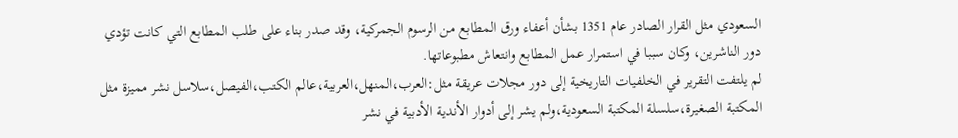السعودي مثل القرار الصادر عام 1351 بشأن أعفاء ورق المطابع من الرسوم الجمركية، وقد صدر بناء على طلب المطابع التي كانت تؤدي دور الناشرين، وكان سببا في استمرار عمل المطابع وانتعاش مطبوعاتها.
لم يلتفت التقرير في الخلفيات التاريخية إلى دور مجلات عريقة مثل:العرب،المنهل،العربية،عالم الكتب،الفيصل،سلاسل نشر مميزة مثل المكتبة الصغيرة،سلسلة المكتبة السعودية،ولم يشر إلى أدوار الأندية الأدبية في نشر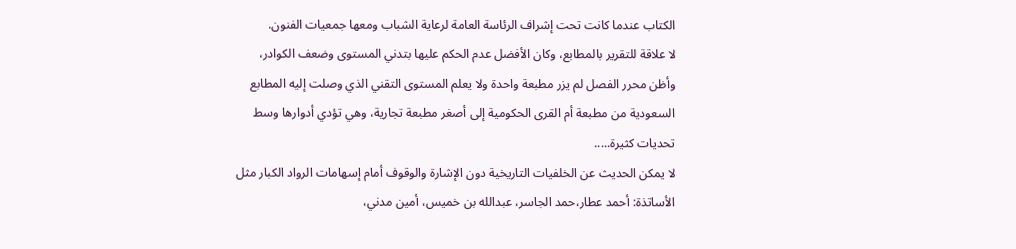الكتاب عندما كانت تحت إشراف الرئاسة العامة لرعاية الشباب ومعها جمعيات الفنون.
لا علاقة للتقرير بالمطابع، وكان الأفضل عدم الحكم عليها بتدني المستوى وضعف الكوادر، وأظن محرر الفصل لم يزر مطبعة واحدة ولا يعلم المستوى التقني الذي وصلت إليه المطابع السعودية من مطبعة أم القرى الحكومية إلى أصغر مطبعة تجارية، وهي تؤدي أدوارها وسط تحديات كثيرة.....
لا يمكن الحديث عن الخلفيات التاريخية دون الإشارة والوقوف أمام إسهامات الرواد الكبار مثل الأساتذة: أحمد عطار،حمد الجاسر، عبدالله بن خميس، أمين مدني،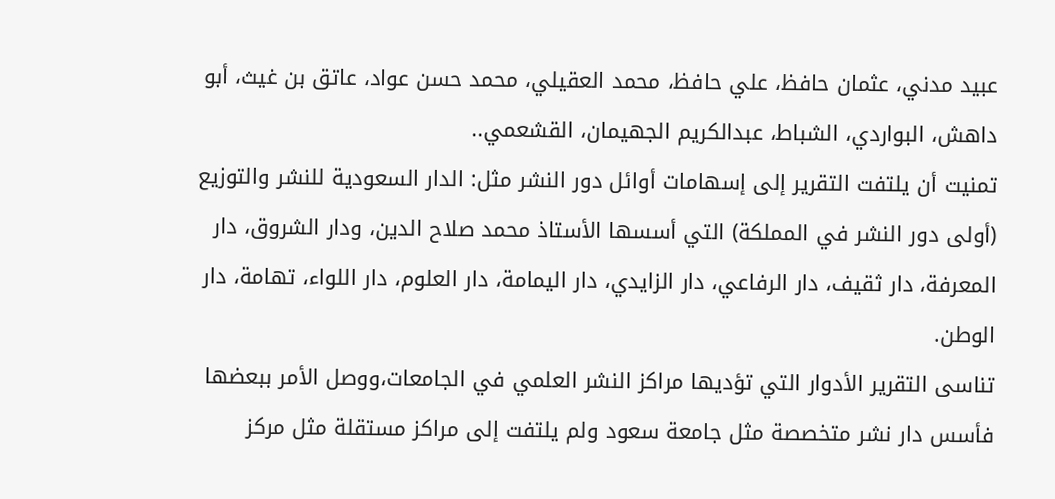عبيد مدني، عثمان حافظ، علي حافظ، محمد العقيلي، محمد حسن عواد، عاتق بن غيث، أبو داهش، البواردي، الشباط، عبدالكريم الجهيمان، القشعمي..
تمنيت أن يلتفت التقرير إلى إسهامات أوائل دور النشر مثل: الدار السعودية للنشر والتوزيع (أولى دور النشر في المملكة) التي أسسها الأستاذ محمد صلاح الدين، ودار الشروق، دار المعرفة، دار ثقيف، دار الرفاعي، دار الزايدي، دار اليمامة، دار العلوم، دار اللواء، تهامة، دار الوطن.
تناسى التقرير الأدوار التي تؤديها مراكز النشر العلمي في الجامعات،ووصل الأمر ببعضها فأسس دار نشر متخصصة مثل جامعة سعود ولم يلتفت إلى مراكز مستقلة مثل مركز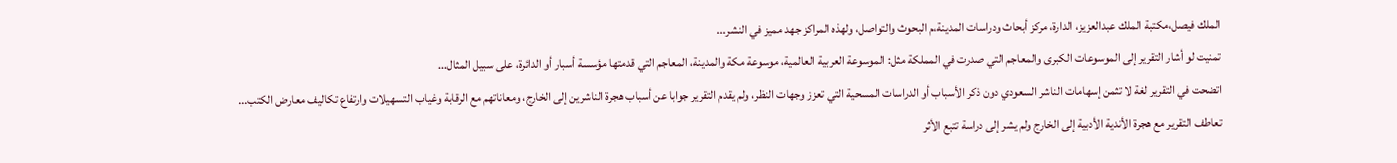الملك فيصل،مكتبة الملك عبدالعزيز، الدارة، مركز أبحاث ودراسات المدينة،م البحوث والتواصل، ولهذه المراكز جهد مميز في النشر...
تمنيت لو أشار التقرير إلى الموسوعات الكبرى والمعاجم التي صدرت في المملكة مثل: الموسوعة العربية العالمية، موسوعة مكة والمدينة، المعاجم التي قدمتها مؤسسة أسبار أو الدائرة، على سبيل المثال...
اتضحت في التقرير لغة لا تثمن إسهامات الناشر السعودي دون ذكر الأسباب أو الدراسات المسحية التي تعزز وجهات النظر، ولم يقدم التقرير جوابا عن أسباب هجرة الناشرين إلى الخارج، ومعاناتهم مع الرقابة وغياب التسهيلات وارتفاع تكاليف معارض الكتب...
تعاطف التقرير مع هجرة الأندية الأدبية إلى الخارج ولم يشر إلى دراسة تتبع الأثر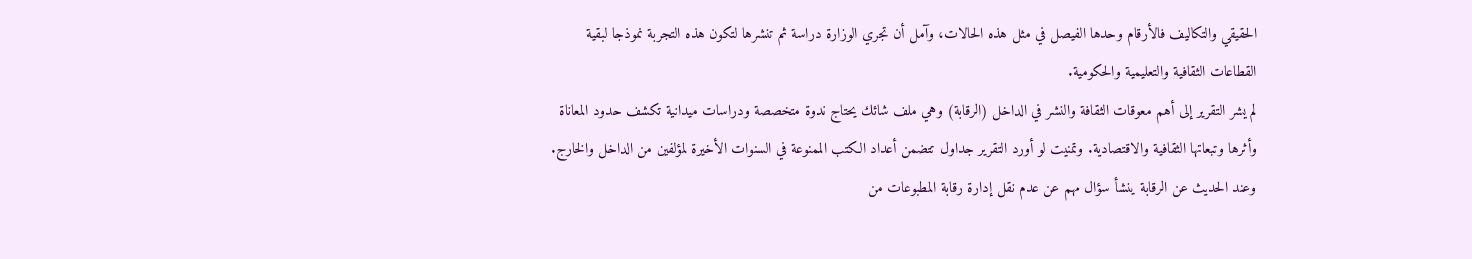الحقيقي والتكاليف فالأرقام وحدها الفيصل في مثل هذه الحالات، وآمل أن تجري الوزارة دراسة ثم تنشرها لتكون هذه التجربة نموذجا لبقية القطاعات الثقافية والتعليمية والحكومية.
لم يشر التقرير إلى أهم معوقات الثقافة والنشر في الداخل (الرقابة) وهي ملف شائك يحتاج ندوة متخصصة ودراسات ميدانية تكشف حدود المعاناة وأثرها وتبعاتها الثقافية والاقتصادية. وتمنيت لو أورد التقرير جداول تتضمن أعداد الكتب الممنوعة في السنوات الأخيرة لمؤلفين من الداخل والخارج.
وعند الحديث عن الرقابة ينشأ سؤال مهم عن عدم نقل إدارة رقابة المطبوعات من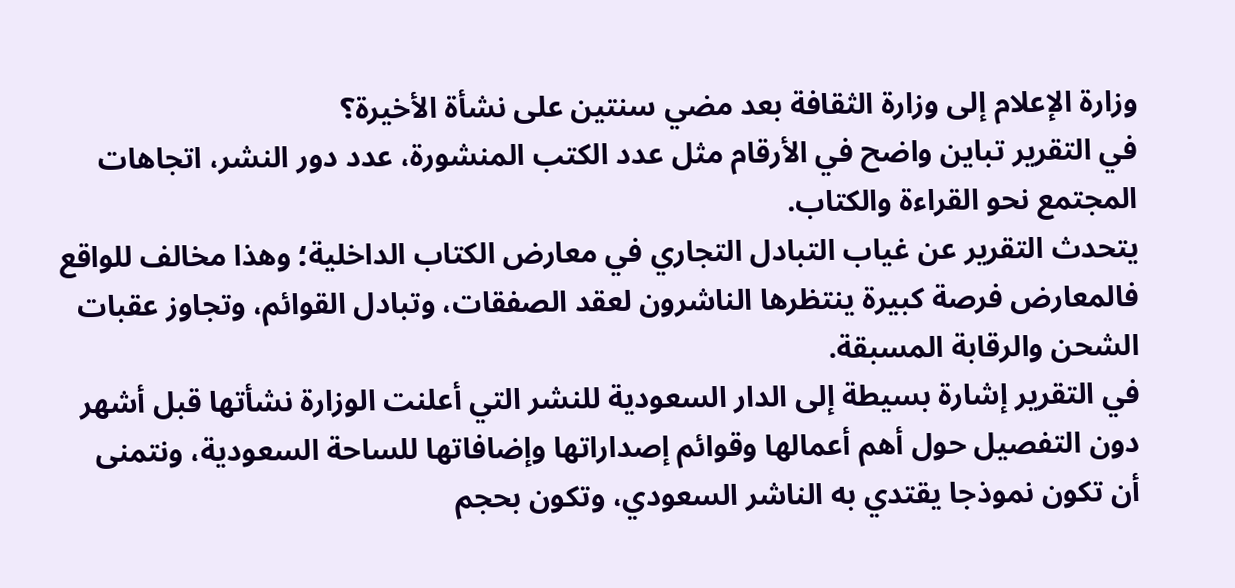وزارة الإعلام إلى وزارة الثقافة بعد مضي سنتين على نشأة الأخيرة؟
في التقرير تباين واضح في الأرقام مثل عدد الكتب المنشورة، عدد دور النشر، اتجاهات المجتمع نحو القراءة والكتاب.
يتحدث التقرير عن غياب التبادل التجاري في معارض الكتاب الداخلية؛ وهذا مخالف للواقع فالمعارض فرصة كبيرة ينتظرها الناشرون لعقد الصفقات، وتبادل القوائم، وتجاوز عقبات الشحن والرقابة المسبقة.
في التقرير إشارة بسيطة إلى الدار السعودية للنشر التي أعلنت الوزارة نشأتها قبل أشهر دون التفصيل حول أهم أعمالها وقوائم إصداراتها وإضافاتها للساحة السعودية، ونتمنى أن تكون نموذجا يقتدي به الناشر السعودي، وتكون بحجم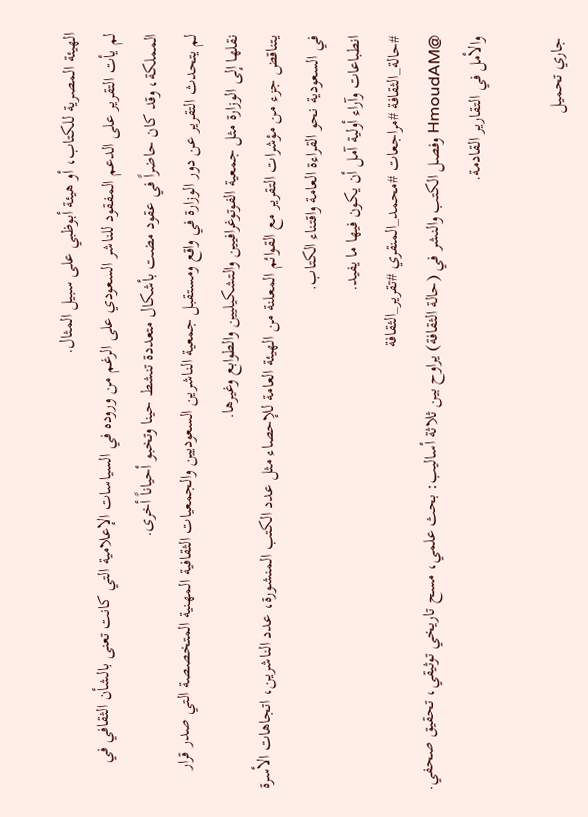الهيئة المصرية للكتاب، أو هيئة أبوظبي على سبيل المثال.
لم يأت التقرير على الدعم المفقود للناشر السعودي على الرغم من وروده في السياسات الإعلامية التي كانت تعنى بالشأن الثقافي في المملكة، وقد كان حاضراً في عقود مضت بأشكال متعددة تنشط حينا وتخبو أحياناً أخرى.
لم يتحدث التقرير عن دور الوزارة في واقع ومستقبل جمعية الناشرين السعوديين والجمعيات الثقافية المهنية المتخصصة التي صدر قرار نقلها إلى الوزارة مثل جمعية الفوتوغرافيين والتشكيليين والطوابع وغيرها.
يتناقض جزء من مؤشرات التقرير مع القوائم المعلنة من الهيئة العامة للإحصاء مثل عدد الكتب المنشورة، عدد الناشرين، اتجاهات الأسرة في السعودية نحو القراءة العامة واقتناء الكتاب.
انطباعات وآراء أولية آمل أن يكون فيها ما يفيد.
#حالة_الثقافة #مراجعات #محمد_المنقري #تقرير_الثقافة
@HmoudAM وفصل الكتب والنشر في (حالة الثقافة) يراوح بين ثلاثة أساليب: بحث علمي، مسح تاريخي توثيقي، تحقيق صحفي.
والأمل في التقارير القادمة.

جاري تحميل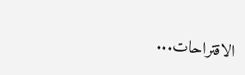الاقتراحات...